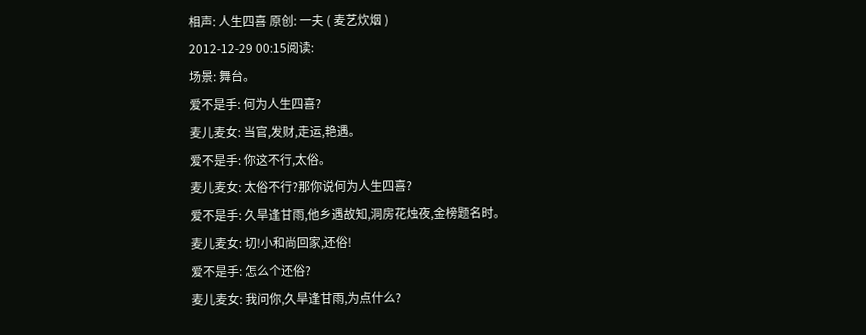相声: 人生四喜 原创: 一夫 ( 麦艺炊烟 )
2012-12-29 00:15阅读:
场景: 舞台。
爱不是手: 何为人生四喜?
麦儿麦女: 当官,发财,走运,艳遇。
爱不是手: 你这不行,太俗。
麦儿麦女: 太俗不行?那你说何为人生四喜?
爱不是手: 久旱逢甘雨,他乡遇故知,洞房花烛夜,金榜题名时。
麦儿麦女: 切!小和尚回家,还俗!
爱不是手: 怎么个还俗?
麦儿麦女: 我问你,久旱逢甘雨,为点什么?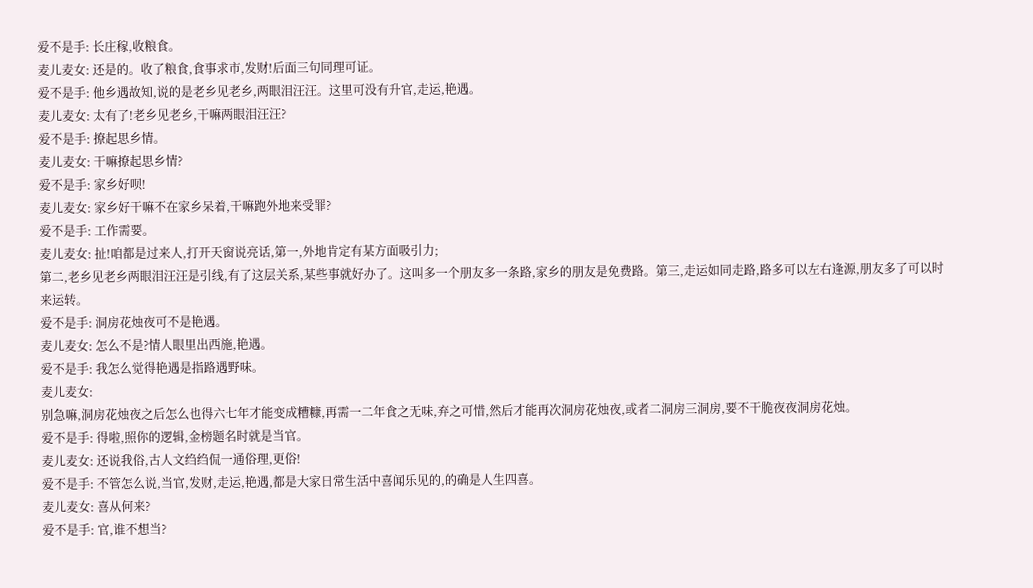爱不是手: 长庄稼,收粮食。
麦儿麦女: 还是的。收了粮食,食事求市,发财!后面三句同理可证。
爱不是手: 他乡遇故知,说的是老乡见老乡,两眼泪汪汪。这里可没有升官,走运,艳遇。
麦儿麦女: 太有了!老乡见老乡,干嘛两眼泪汪汪?
爱不是手: 撩起思乡情。
麦儿麦女: 干嘛撩起思乡情?
爱不是手: 家乡好呗!
麦儿麦女: 家乡好干嘛不在家乡呆着,干嘛跑外地来受罪?
爱不是手: 工作需要。
麦儿麦女: 扯!咱都是过来人,打开天窗说亮话,第一,外地肯定有某方面吸引力;
第二,老乡见老乡两眼泪汪汪是引线,有了这层关系,某些事就好办了。这叫多一个朋友多一条路,家乡的朋友是免费路。第三,走运如同走路,路多可以左右逢源,朋友多了可以时来运转。
爱不是手: 洞房花烛夜可不是艳遇。
麦儿麦女: 怎么不是?情人眼里出西施,艳遇。
爱不是手: 我怎么觉得艳遇是指路遇野味。
麦儿麦女:
别急嘛,洞房花烛夜之后怎么也得六七年才能变成糟糠,再需一二年食之无味,弃之可惜,然后才能再次洞房花烛夜,或者二洞房三洞房,要不干脆夜夜洞房花烛。
爱不是手: 得啦,照你的逻辑,金榜题名时就是当官。
麦儿麦女: 还说我俗,古人文绉绉侃一通俗理,更俗!
爱不是手: 不管怎么说,当官,发财,走运,艳遇,都是大家日常生活中喜闻乐见的,的确是人生四喜。
麦儿麦女: 喜从何来?
爱不是手: 官,谁不想当?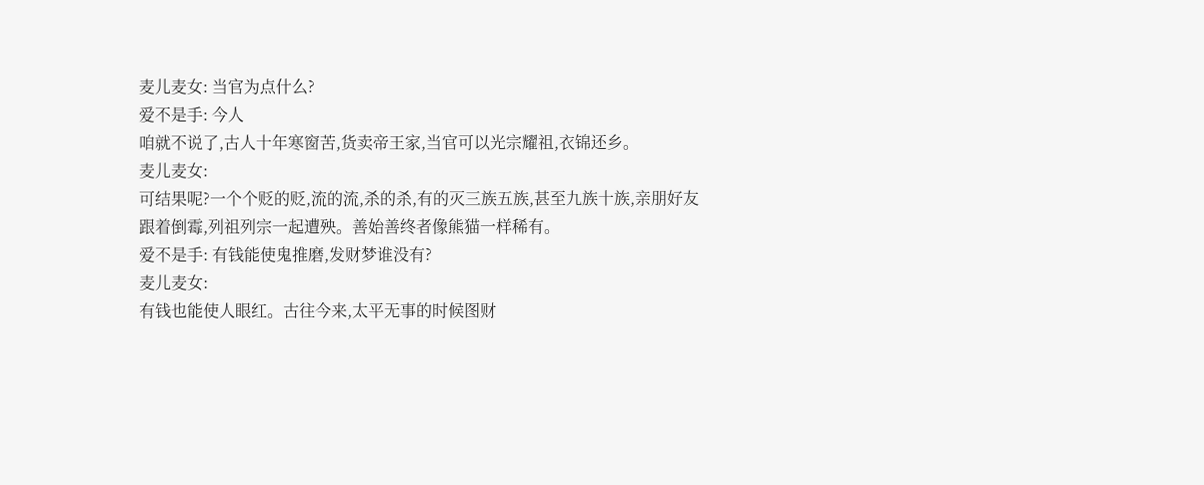麦儿麦女: 当官为点什么?
爱不是手: 今人
咱就不说了,古人十年寒窗苦,货卖帝王家,当官可以光宗耀祖,衣锦还乡。
麦儿麦女:
可结果呢?一个个贬的贬,流的流,杀的杀,有的灭三族五族,甚至九族十族,亲朋好友跟着倒霉,列祖列宗一起遭殃。善始善终者像熊猫一样稀有。
爱不是手: 有钱能使鬼推磨,发财梦谁没有?
麦儿麦女:
有钱也能使人眼红。古往今来,太平无事的时候图财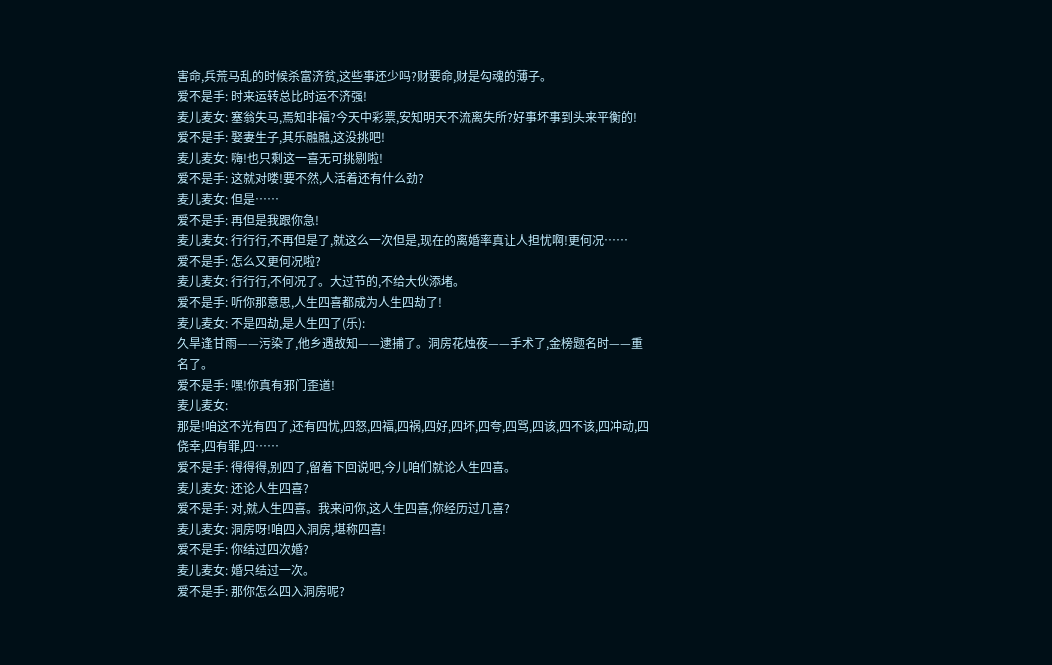害命,兵荒马乱的时候杀富济贫,这些事还少吗?财要命,财是勾魂的薄子。
爱不是手: 时来运转总比时运不济强!
麦儿麦女: 塞翁失马,焉知非福?今天中彩票,安知明天不流离失所?好事坏事到头来平衡的!
爱不是手: 娶妻生子,其乐融融,这没挑吧!
麦儿麦女: 嗨!也只剩这一喜无可挑剔啦!
爱不是手: 这就对喽!要不然,人活着还有什么劲?
麦儿麦女: 但是……
爱不是手: 再但是我跟你急!
麦儿麦女: 行行行,不再但是了,就这么一次但是,现在的离婚率真让人担忧啊!更何况……
爱不是手: 怎么又更何况啦?
麦儿麦女: 行行行,不何况了。大过节的,不给大伙添堵。
爱不是手: 听你那意思,人生四喜都成为人生四劫了!
麦儿麦女: 不是四劫,是人生四了(乐):
久旱逢甘雨——污染了,他乡遇故知——逮捕了。洞房花烛夜——手术了,金榜题名时——重名了。
爱不是手: 嘿!你真有邪门歪道!
麦儿麦女:
那是!咱这不光有四了,还有四忧,四怒,四福,四祸,四好,四坏,四夸,四骂,四该,四不该,四冲动,四侥幸,四有罪,四……
爱不是手: 得得得,别四了,留着下回说吧,今儿咱们就论人生四喜。
麦儿麦女: 还论人生四喜?
爱不是手: 对,就人生四喜。我来问你,这人生四喜,你经历过几喜?
麦儿麦女: 洞房呀!咱四入洞房,堪称四喜!
爱不是手: 你结过四次婚?
麦儿麦女: 婚只结过一次。
爱不是手: 那你怎么四入洞房呢?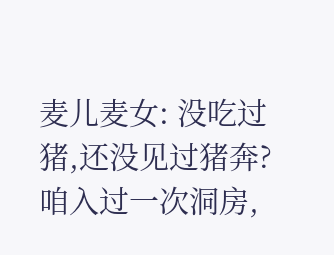麦儿麦女: 没吃过猪,还没见过猪奔?咱入过一次洞房,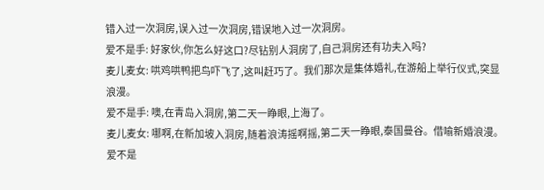错入过一次洞房,误入过一次洞房,错误地入过一次洞房。
爱不是手: 好家伙,你怎么好这口?尽钻别人洞房了,自己洞房还有功夫入吗?
麦儿麦女: 哄鸡哄鸭把鸟吓飞了,这叫赶巧了。我们那次是集体婚礼,在游船上举行仪式,突显浪漫。
爱不是手: 噢,在青岛入洞房,第二天一睁眼,上海了。
麦儿麦女: 哪啊,在新加坡入洞房,随着浪涛摇啊摇,第二天一睁眼,泰国曼谷。借喻新婚浪漫。
爱不是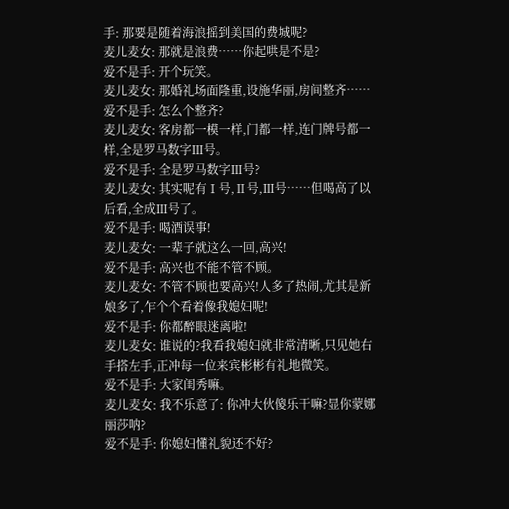手: 那要是随着海浪摇到美国的费城呢?
麦儿麦女: 那就是浪费……你起哄是不是?
爱不是手: 开个玩笑。
麦儿麦女: 那婚礼场面隆重,设施华丽,房间整齐……
爱不是手: 怎么个整齐?
麦儿麦女: 客房都一模一样,门都一样,连门牌号都一样,全是罗马数字Ⅲ号。
爱不是手: 全是罗马数字Ⅲ号?
麦儿麦女: 其实呢有Ⅰ号,Ⅱ号,Ⅲ号……但喝高了以后看,全成Ⅲ号了。
爱不是手: 喝酒误事!
麦儿麦女: 一辈子就这么一回,高兴!
爱不是手: 高兴也不能不管不顾。
麦儿麦女: 不管不顾也要高兴!人多了热闹,尤其是新娘多了,乍个个看着像我媳妇呢!
爱不是手: 你都醉眼迷离啦!
麦儿麦女: 谁说的?我看我媳妇就非常清晰,只见她右手搭左手,正冲每一位来宾彬彬有礼地微笑。
爱不是手: 大家闺秀嘛。
麦儿麦女: 我不乐意了: 你冲大伙傻乐干嘛?显你蒙娜丽莎呐?
爱不是手: 你媳妇懂礼貌还不好?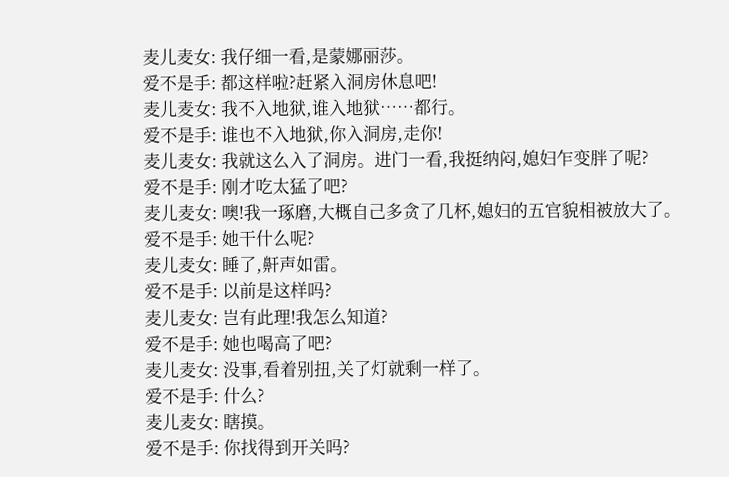麦儿麦女: 我仔细一看,是蒙娜丽莎。
爱不是手: 都这样啦?赶紧入洞房休息吧!
麦儿麦女: 我不入地狱,谁入地狱……都行。
爱不是手: 谁也不入地狱,你入洞房,走你!
麦儿麦女: 我就这么入了洞房。进门一看,我挺纳闷,媳妇乍变胖了呢?
爱不是手: 刚才吃太猛了吧?
麦儿麦女: 噢!我一琢磨,大概自己多贪了几杯,媳妇的五官貌相被放大了。
爱不是手: 她干什么呢?
麦儿麦女: 睡了,鼾声如雷。
爱不是手: 以前是这样吗?
麦儿麦女: 岂有此理!我怎么知道?
爱不是手: 她也喝高了吧?
麦儿麦女: 没事,看着别扭,关了灯就剩一样了。
爱不是手: 什么?
麦儿麦女: 瞎摸。
爱不是手: 你找得到开关吗?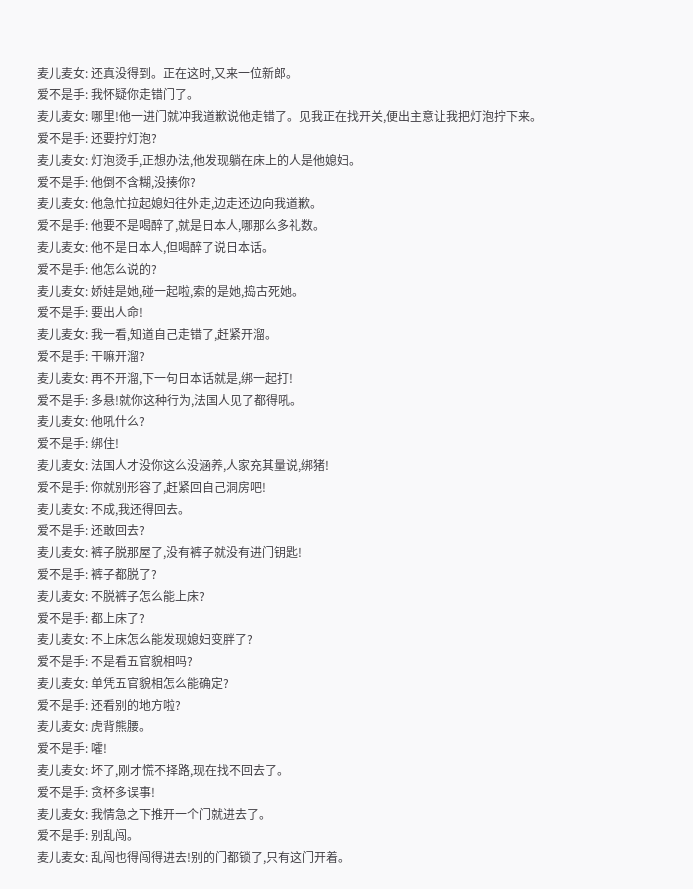麦儿麦女: 还真没得到。正在这时,又来一位新郎。
爱不是手: 我怀疑你走错门了。
麦儿麦女: 哪里!他一进门就冲我道歉说他走错了。见我正在找开关,便出主意让我把灯泡拧下来。
爱不是手: 还要拧灯泡?
麦儿麦女: 灯泡烫手,正想办法,他发现躺在床上的人是他媳妇。
爱不是手: 他倒不含糊,没揍你?
麦儿麦女: 他急忙拉起媳妇往外走,边走还边向我道歉。
爱不是手: 他要不是喝醉了,就是日本人,哪那么多礼数。
麦儿麦女: 他不是日本人,但喝醉了说日本话。
爱不是手: 他怎么说的?
麦儿麦女: 娇娃是她,碰一起啦,索的是她,捣古死她。
爱不是手: 要出人命!
麦儿麦女: 我一看,知道自己走错了,赶紧开溜。
爱不是手: 干嘛开溜?
麦儿麦女: 再不开溜,下一句日本话就是,绑一起打!
爱不是手: 多悬!就你这种行为,法国人见了都得吼。
麦儿麦女: 他吼什么?
爱不是手: 绑住!
麦儿麦女: 法国人才没你这么没涵养,人家充其量说,绑猪!
爱不是手: 你就别形容了,赶紧回自己洞房吧!
麦儿麦女: 不成,我还得回去。
爱不是手: 还敢回去?
麦儿麦女: 裤子脱那屋了,没有裤子就没有进门钥匙!
爱不是手: 裤子都脱了?
麦儿麦女: 不脱裤子怎么能上床?
爱不是手: 都上床了?
麦儿麦女: 不上床怎么能发现媳妇变胖了?
爱不是手: 不是看五官貌相吗?
麦儿麦女: 单凭五官貌相怎么能确定?
爱不是手: 还看别的地方啦?
麦儿麦女: 虎背熊腰。
爱不是手: 嚯!
麦儿麦女: 坏了,刚才慌不择路,现在找不回去了。
爱不是手: 贪杯多误事!
麦儿麦女: 我情急之下推开一个门就进去了。
爱不是手: 别乱闯。
麦儿麦女: 乱闯也得闯得进去!别的门都锁了,只有这门开着。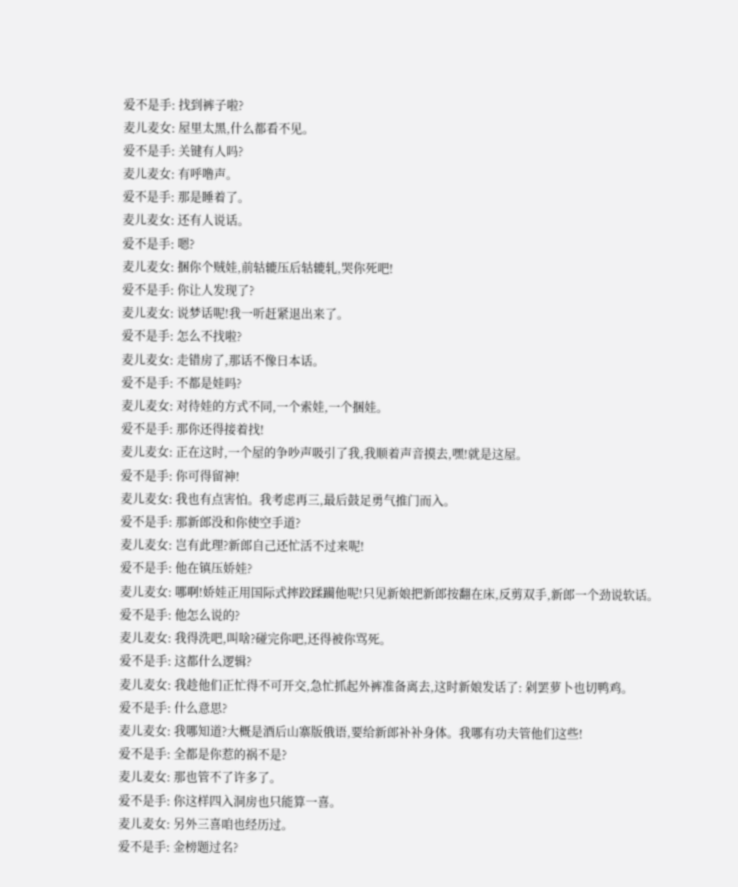爱不是手: 找到裤子啦?
麦儿麦女: 屋里太黑,什么都看不见。
爱不是手: 关键有人吗?
麦儿麦女: 有呼噜声。
爱不是手: 那是睡着了。
麦儿麦女: 还有人说话。
爱不是手: 嗯?
麦儿麦女: 捆你个贼娃,前轱辘压后轱辘轧,哭你死吧!
爱不是手: 你让人发现了?
麦儿麦女: 说梦话呢!我一听赶紧退出来了。
爱不是手: 怎么不找啦?
麦儿麦女: 走错房了,那话不像日本话。
爱不是手: 不都是娃吗?
麦儿麦女: 对待娃的方式不同,一个索娃,一个捆娃。
爱不是手: 那你还得接着找!
麦儿麦女: 正在这时,一个屋的争吵声吸引了我,我顺着声音摸去,嘿!就是这屋。
爱不是手: 你可得留神!
麦儿麦女: 我也有点害怕。我考虑再三,最后鼓足勇气推门而入。
爱不是手: 那新郎没和你使空手道?
麦儿麦女: 岂有此理?新郎自己还忙活不过来呢!
爱不是手: 他在镇压娇娃?
麦儿麦女: 哪啊!娇娃正用国际式摔跤蹂躏他呢!只见新娘把新郎按翻在床,反剪双手,新郎一个劲说软话。
爱不是手: 他怎么说的?
麦儿麦女: 我得洗吧,叫啥?碰完你吧,还得被你骂死。
爱不是手: 这都什么逻辑?
麦儿麦女: 我趁他们正忙得不可开交,急忙抓起外裤准备离去,这时新娘发话了: 剁罢萝卜也切鸭鸡。
爱不是手: 什么意思?
麦儿麦女: 我哪知道?大概是酒后山寨版俄语,要给新郎补补身体。我哪有功夫管他们这些!
爱不是手: 全都是你惹的祸不是?
麦儿麦女: 那也管不了许多了。
爱不是手: 你这样四入洞房也只能算一喜。
麦儿麦女: 另外三喜咱也经历过。
爱不是手: 金榜题过名?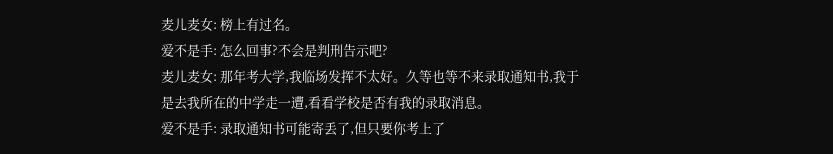麦儿麦女: 榜上有过名。
爱不是手: 怎么回事?不会是判刑告示吧?
麦儿麦女: 那年考大学,我临场发挥不太好。久等也等不来录取通知书,我于是去我所在的中学走一遭,看看学校是否有我的录取消息。
爱不是手: 录取通知书可能寄丢了,但只要你考上了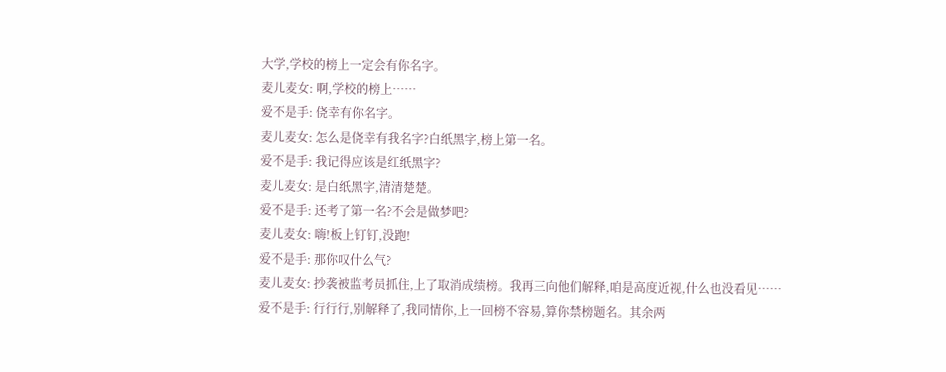大学,学校的榜上一定会有你名字。
麦儿麦女: 啊,学校的榜上……
爱不是手: 侥幸有你名字。
麦儿麦女: 怎么是侥幸有我名字?白纸黑字,榜上第一名。
爱不是手: 我记得应该是红纸黑字?
麦儿麦女: 是白纸黑字,清清楚楚。
爱不是手: 还考了第一名?不会是做梦吧?
麦儿麦女: 嗨!板上钉钉,没跑!
爱不是手: 那你叹什么气?
麦儿麦女: 抄袭被监考员抓住,上了取消成绩榜。我再三向他们解释,咱是高度近视,什么也没看见……
爱不是手: 行行行,别解释了,我同情你,上一回榜不容易,算你禁榜题名。其余两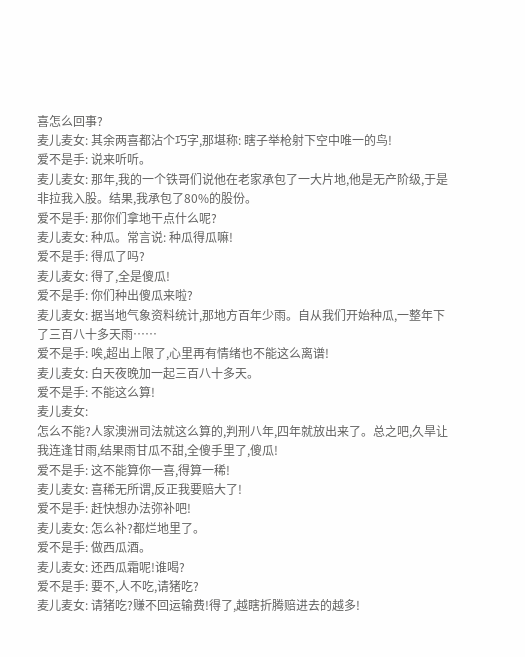喜怎么回事?
麦儿麦女: 其余两喜都沾个巧字,那堪称: 瞎子举枪射下空中唯一的鸟!
爱不是手: 说来听听。
麦儿麦女: 那年,我的一个铁哥们说他在老家承包了一大片地,他是无产阶级,于是非拉我入股。结果,我承包了80%的股份。
爱不是手: 那你们拿地干点什么呢?
麦儿麦女: 种瓜。常言说: 种瓜得瓜嘛!
爱不是手: 得瓜了吗?
麦儿麦女: 得了,全是傻瓜!
爱不是手: 你们种出傻瓜来啦?
麦儿麦女: 据当地气象资料统计,那地方百年少雨。自从我们开始种瓜,一整年下了三百八十多天雨……
爱不是手: 唉,超出上限了,心里再有情绪也不能这么离谱!
麦儿麦女: 白天夜晚加一起三百八十多天。
爱不是手: 不能这么算!
麦儿麦女:
怎么不能?人家澳洲司法就这么算的,判刑八年,四年就放出来了。总之吧,久旱让我连逢甘雨,结果雨甘瓜不甜,全傻手里了,傻瓜!
爱不是手: 这不能算你一喜,得算一稀!
麦儿麦女: 喜稀无所谓,反正我要赔大了!
爱不是手: 赶快想办法弥补吧!
麦儿麦女: 怎么补?都烂地里了。
爱不是手: 做西瓜酒。
麦儿麦女: 还西瓜霜呢!谁喝?
爱不是手: 要不,人不吃,请猪吃?
麦儿麦女: 请猪吃?赚不回运输费!得了,越瞎折腾赔进去的越多!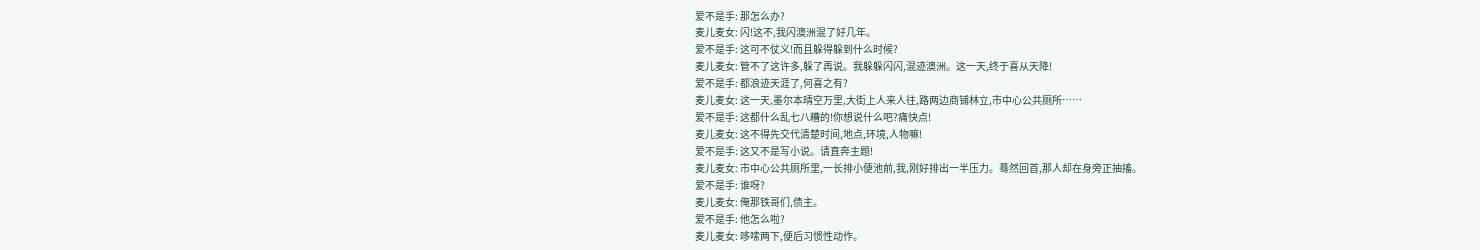爱不是手: 那怎么办?
麦儿麦女: 闪!这不,我闪澳洲混了好几年。
爱不是手: 这可不仗义!而且躲得躲到什么时候?
麦儿麦女: 管不了这许多,躲了再说。我躲躲闪闪,混迹澳洲。这一天,终于喜从天降!
爱不是手: 都浪迹天涯了,何喜之有?
麦儿麦女: 这一天,墨尔本晴空万里,大街上人来人往,路两边商铺林立,市中心公共厕所……
爱不是手: 这都什么乱七八糟的!你想说什么吧?痛快点!
麦儿麦女: 这不得先交代清楚时间,地点,环境,人物嘛!
爱不是手: 这又不是写小说。请直奔主题!
麦儿麦女: 市中心公共厕所里,一长排小便池前,我,刚好排出一半压力。蓦然回首,那人却在身旁正抽搐。
爱不是手: 谁呀?
麦儿麦女: 俺那铁哥们,债主。
爱不是手: 他怎么啦?
麦儿麦女: 哆嗦两下,便后习惯性动作。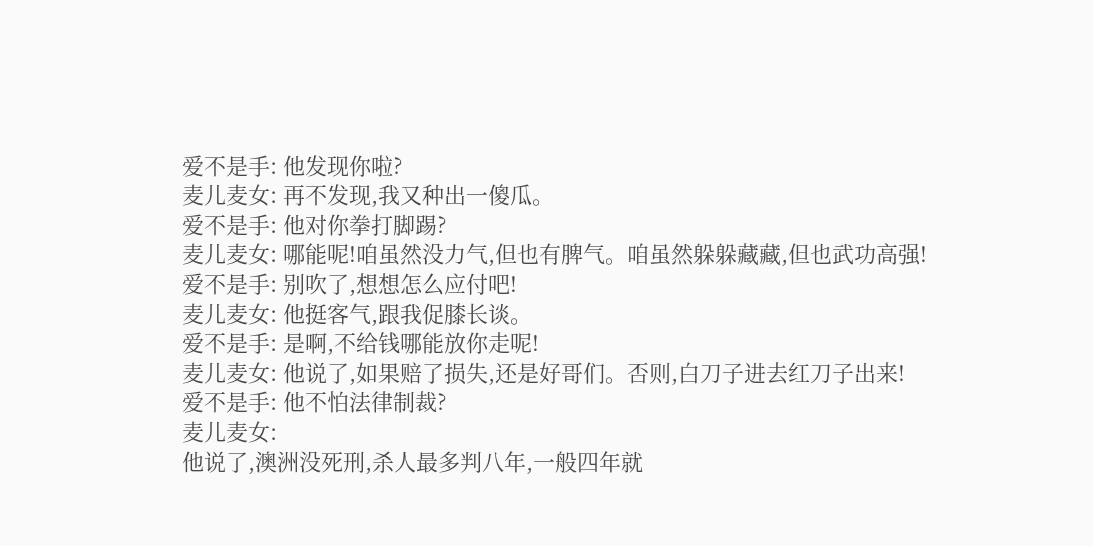爱不是手: 他发现你啦?
麦儿麦女: 再不发现,我又种出一傻瓜。
爱不是手: 他对你拳打脚踢?
麦儿麦女: 哪能呢!咱虽然没力气,但也有脾气。咱虽然躲躲藏藏,但也武功高强!
爱不是手: 别吹了,想想怎么应付吧!
麦儿麦女: 他挺客气,跟我促膝长谈。
爱不是手: 是啊,不给钱哪能放你走呢!
麦儿麦女: 他说了,如果赔了损失,还是好哥们。否则,白刀子进去红刀子出来!
爱不是手: 他不怕法律制裁?
麦儿麦女:
他说了,澳洲没死刑,杀人最多判八年,一般四年就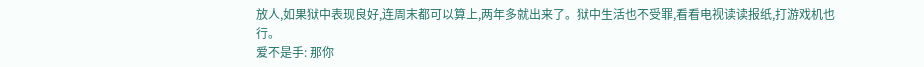放人,如果狱中表现良好,连周末都可以算上,两年多就出来了。狱中生活也不受罪,看看电视读读报纸,打游戏机也行。
爱不是手: 那你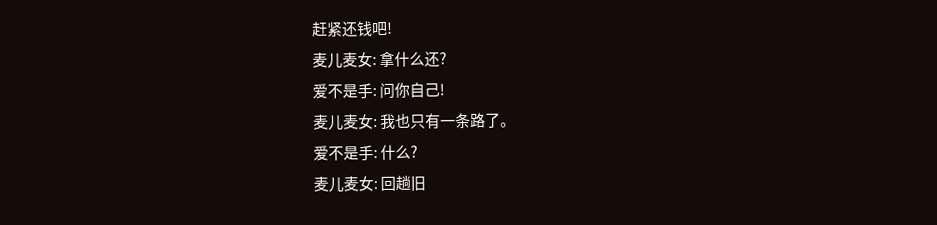赶紧还钱吧!
麦儿麦女: 拿什么还?
爱不是手: 问你自己!
麦儿麦女: 我也只有一条路了。
爱不是手: 什么?
麦儿麦女: 回趟旧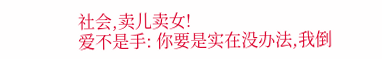社会,卖儿卖女!
爱不是手: 你要是实在没办法,我倒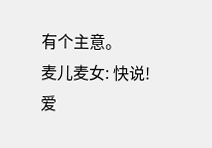有个主意。
麦儿麦女: 快说!
爱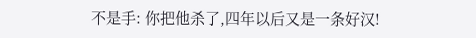不是手: 你把他杀了,四年以后又是一条好汉!